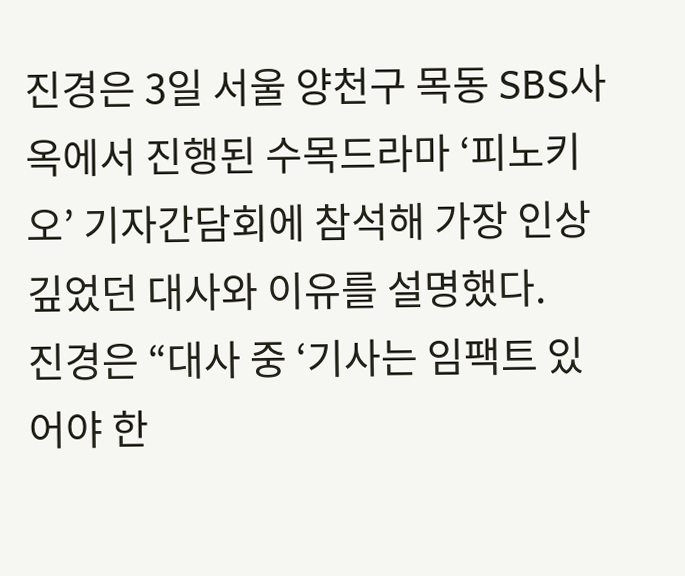진경은 3일 서울 양천구 목동 SBS사옥에서 진행된 수목드라마 ‘피노키오’ 기자간담회에 참석해 가장 인상 깊었던 대사와 이유를 설명했다.
진경은 “대사 중 ‘기사는 임팩트 있어야 한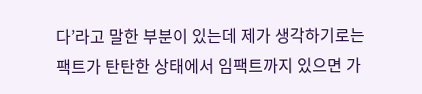다’라고 말한 부분이 있는데 제가 생각하기로는 팩트가 탄탄한 상태에서 임팩트까지 있으면 가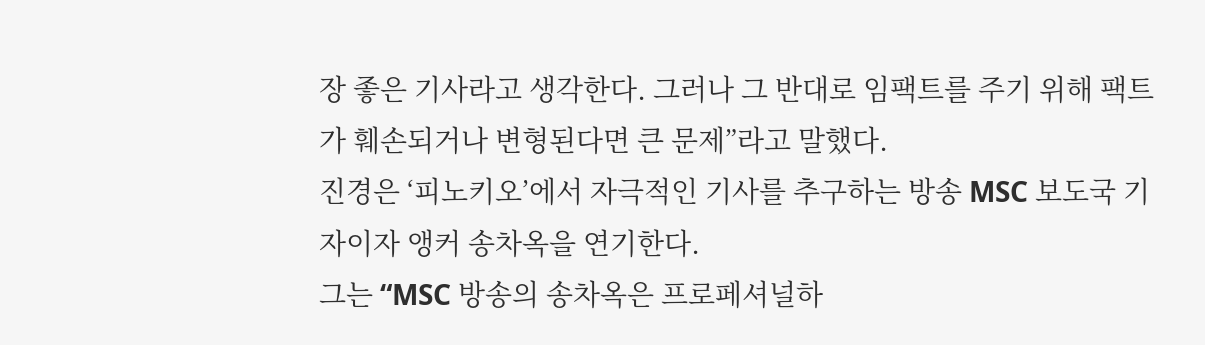장 좋은 기사라고 생각한다. 그러나 그 반대로 임팩트를 주기 위해 팩트가 훼손되거나 변형된다면 큰 문제”라고 말했다.
진경은 ‘피노키오’에서 자극적인 기사를 추구하는 방송 MSC 보도국 기자이자 앵커 송차옥을 연기한다.
그는 “MSC 방송의 송차옥은 프로페셔널하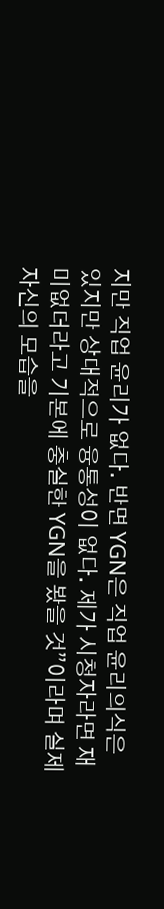지만 직업 윤리가 없다. 반면 YGN은 직업 윤리의식은 있지만 상대적으로 융통성이 없다. 제가 시청자라면 재미없더라고 기본에 충실한 YGN을 봤을 것”이라며 실제 자신의 모습을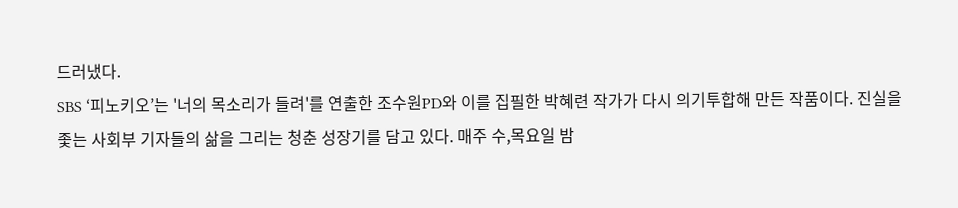드러냈다.
SBS ‘피노키오’는 '너의 목소리가 들려'를 연출한 조수원PD와 이를 집필한 박혜련 작가가 다시 의기투합해 만든 작품이다. 진실을 좇는 사회부 기자들의 삶을 그리는 청춘 성장기를 담고 있다. 매주 수,목요일 밤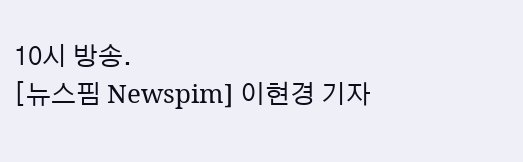10시 방송.
[뉴스핌 Newspim] 이현경 기자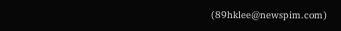(89hklee@newspim.com)